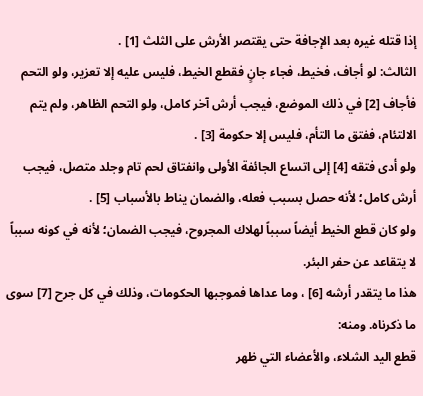إذا قتله غيره بعد الإجافة حتى يقتصر الأرش على الثلث [1] .
الثالث: لو أجاف، فخيط، فجاء جانٍ فقطع الخيط، فليس عليه إلا تعزير، ولو التحم فأجاف [2] في ذلك الموضع، فيجب أرش آخر كامل، ولو التحم الظاهر، ولم يتم الالتئام، ففتق ما التأم، فليس إلا حكومة [3] .
ولو أدى فتقه [4] إلى اتساع الجائفة الأولى وانفتاق لحم تام وجلد متصل، فيجب أرش كامل؛ لأنه حصل بسبب فعله، والضمان يناط بالأسباب [5] .
ولو كان قطع الخيط أيضاً سبباً لهلاك المجروح، فيجب الضمان؛ لأنه في كونه سبباً لا يتقاعد عن حفر البئر.
هذا ما يتقدر أرشه [6] ، وما عداها فموجبها الحكومات، وذلك في كل جرح [7] سوى ما ذكرناه. ومنه:
قطع اليد الشلاء، والأعضاء التي ظهر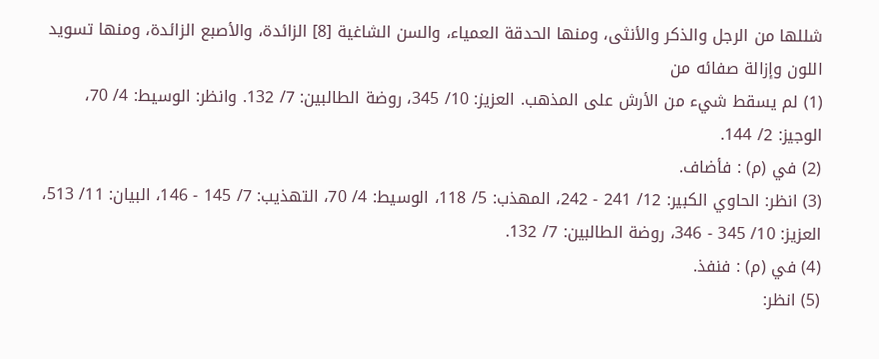شللها من الرجل والذكر والأنثى، ومنها الحدقة العمياء، والسن الشاغية [8] الزائدة، والأصبع الزائدة، ومنها تسويد اللون وإزالة صفائه من
(1) لم يسقط شيء من الأرش على المذهب. العزيز: 10/ 345، روضة الطالبين: 7/ 132. وانظر: الوسيط: 4/ 70، الوجيز: 2/ 144.
(2) في (م) : فأضاف.
(3) انظر: الحاوي الكبير: 12/ 241 - 242، المهذب: 5/ 118، الوسيط: 4/ 70، التهذيب: 7/ 145 - 146، البيان: 11/ 513، العزيز: 10/ 345 - 346، روضة الطالبين: 7/ 132.
(4) في (م) : فنفذ.
(5) انظر: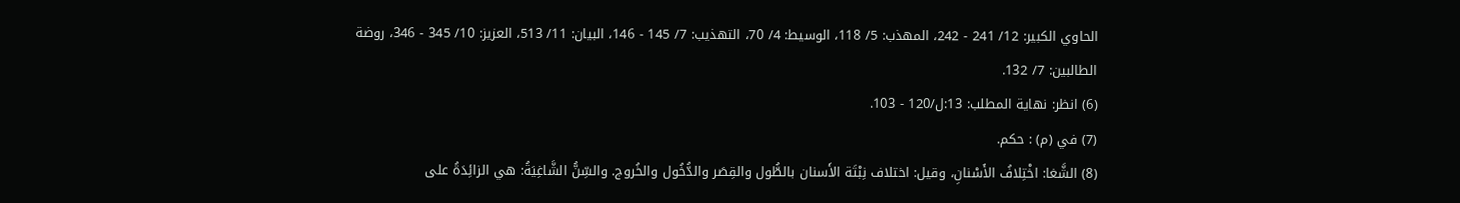الحاوي الكبير: 12/ 241 - 242، المهذب: 5/ 118، الوسيط: 4/ 70، التهذيب: 7/ 145 - 146، البيان: 11/ 513، العزيز: 10/ 345 - 346، روضة الطالبين: 7/ 132.
(6) انظر: نهاية المطلب: 13:ل/120 - 103.
(7) في (م) : حكم.
(8) الشَّغا: اخْتِلافُ الأَسْنانِ، وقيل: اختلاف نِبْتَة الأَسنان بالطُّول والقِصَر والدُّخُول والخُروج. والسِّنُّ الشَّاغِيَةُ: هي الزائِدَةُ على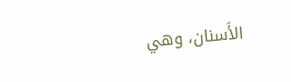الأَسنان، وهي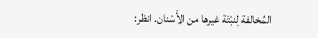المُخالفة لِنبْتَة غيرها من الأَسْنان. انظر: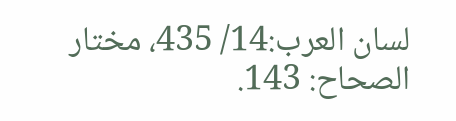لسان العرب:14/ 435، مختار الصحاح: 143.